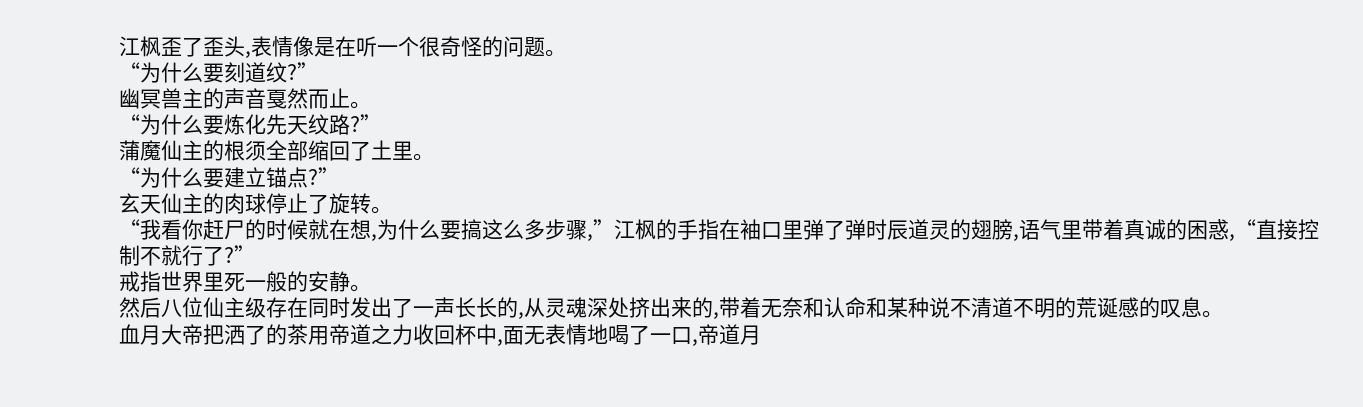江枫歪了歪头,表情像是在听一个很奇怪的问题。
“为什么要刻道纹?”
幽冥兽主的声音戛然而止。
“为什么要炼化先天纹路?”
蒲魔仙主的根须全部缩回了土里。
“为什么要建立锚点?”
玄天仙主的肉球停止了旋转。
“我看你赶尸的时候就在想,为什么要搞这么多步骤,”江枫的手指在袖口里弹了弹时辰道灵的翅膀,语气里带着真诚的困惑,“直接控制不就行了?”
戒指世界里死一般的安静。
然后八位仙主级存在同时发出了一声长长的,从灵魂深处挤出来的,带着无奈和认命和某种说不清道不明的荒诞感的叹息。
血月大帝把洒了的茶用帝道之力收回杯中,面无表情地喝了一口,帝道月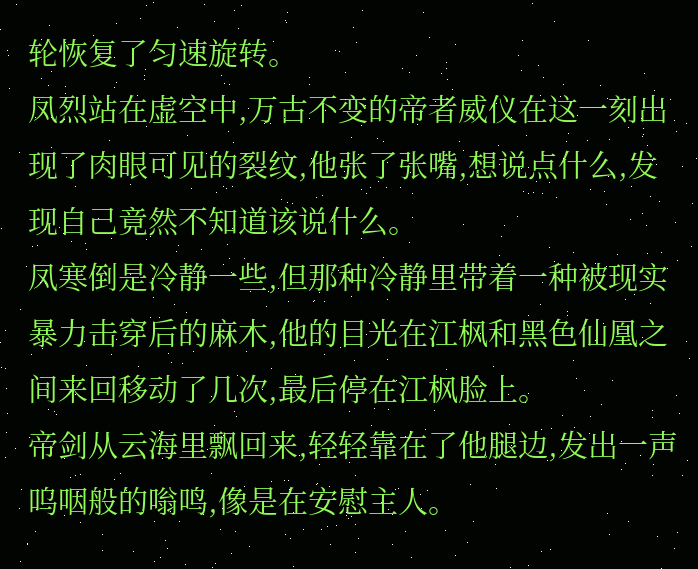轮恢复了匀速旋转。
凤烈站在虚空中,万古不变的帝者威仪在这一刻出现了肉眼可见的裂纹,他张了张嘴,想说点什么,发现自己竟然不知道该说什么。
凤寒倒是冷静一些,但那种冷静里带着一种被现实暴力击穿后的麻木,他的目光在江枫和黑色仙凰之间来回移动了几次,最后停在江枫脸上。
帝剑从云海里飘回来,轻轻靠在了他腿边,发出一声呜咽般的嗡鸣,像是在安慰主人。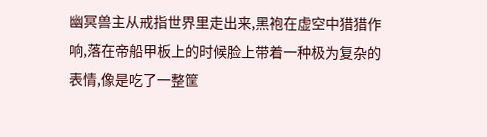幽冥兽主从戒指世界里走出来,黑袍在虚空中猎猎作响,落在帝船甲板上的时候脸上带着一种极为复杂的表情,像是吃了一整筐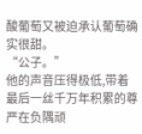酸葡萄又被迫承认葡萄确实很甜。
“公子。”
他的声音压得极低,带着最后一丝千万年积累的尊严在负隅顽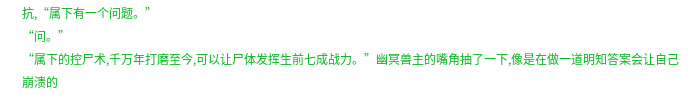抗,“属下有一个问题。”
“问。”
“属下的控尸术,千万年打磨至今,可以让尸体发挥生前七成战力。”幽冥兽主的嘴角抽了一下,像是在做一道明知答案会让自己崩溃的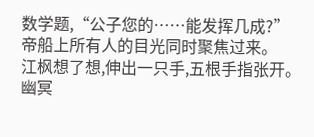数学题,“公子您的……能发挥几成?”
帝船上所有人的目光同时聚焦过来。
江枫想了想,伸出一只手,五根手指张开。
幽冥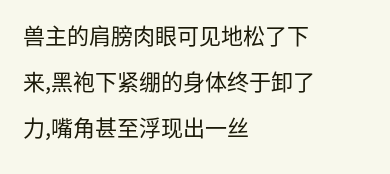兽主的肩膀肉眼可见地松了下来,黑袍下紧绷的身体终于卸了力,嘴角甚至浮现出一丝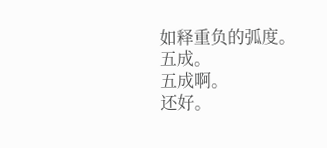如释重负的弧度。
五成。
五成啊。
还好。